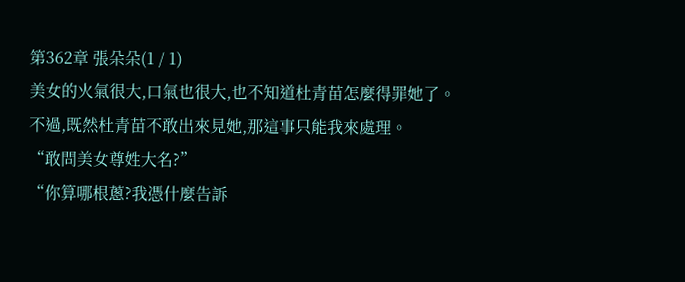第362章 張朵朵(1 / 1)
美女的火氣很大,口氣也很大,也不知道杜青苗怎麼得罪她了。
不過,既然杜青苗不敢出來見她,那這事只能我來處理。
“敢問美女尊姓大名?”
“你算哪根蔥?我憑什麼告訴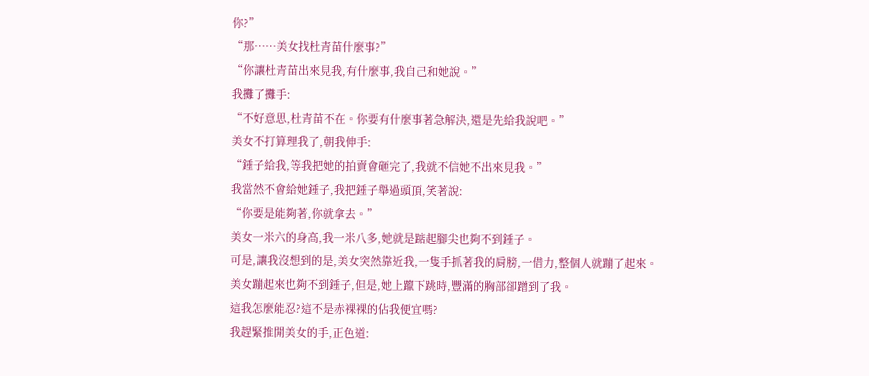你?”
“那……美女找杜青苗什麼事?”
“你讓杜青苗出來見我,有什麼事,我自己和她說。”
我攤了攤手:
“不好意思,杜青苗不在。你要有什麼事著急解決,還是先給我說吧。”
美女不打算理我了,朝我伸手:
“錘子給我,等我把她的拍賣會砸完了,我就不信她不出來見我。”
我當然不會給她錘子,我把錘子舉過頭頂,笑著說:
“你要是能夠著,你就拿去。”
美女一米六的身高,我一米八多,她就是踮起腳尖也夠不到錘子。
可是,讓我沒想到的是,美女突然靠近我,一隻手抓著我的肩膀,一借力,整個人就蹦了起來。
美女蹦起來也夠不到錘子,但是,她上躥下跳時,豐滿的胸部卻蹭到了我。
這我怎麼能忍?這不是赤裸裸的佔我便宜嗎?
我趕緊推開美女的手,正色道: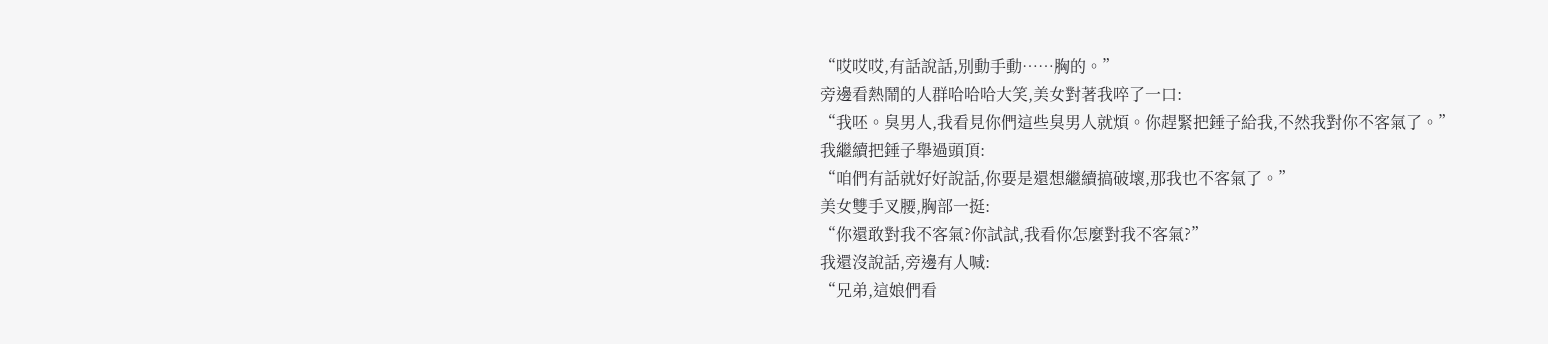“哎哎哎,有話說話,別動手動……胸的。”
旁邊看熱鬧的人群哈哈哈大笑,美女對著我啐了一口:
“我呸。臭男人,我看見你們這些臭男人就煩。你趕緊把錘子給我,不然我對你不客氣了。”
我繼續把錘子舉過頭頂:
“咱們有話就好好說話,你要是還想繼續搞破壞,那我也不客氣了。”
美女雙手叉腰,胸部一挺:
“你還敢對我不客氣?你試試,我看你怎麼對我不客氣?”
我還沒說話,旁邊有人喊:
“兄弟,這娘們看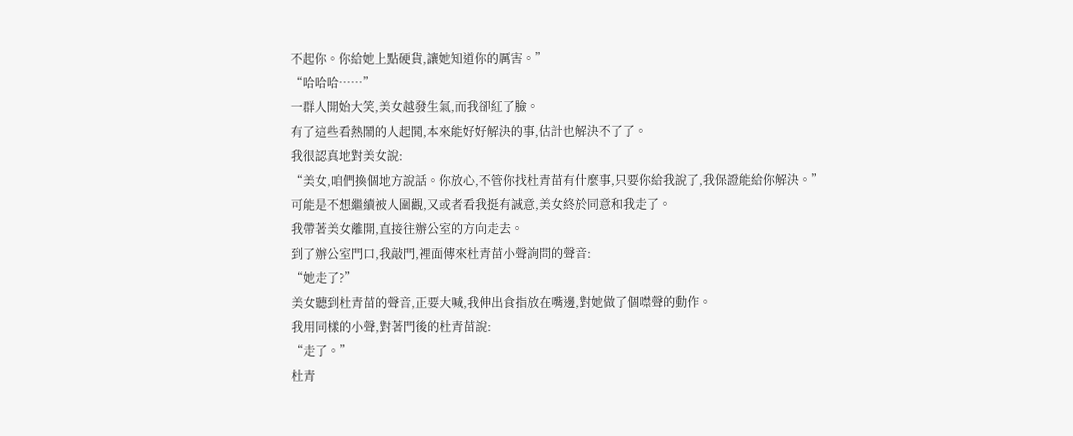不起你。你給她上點硬貨,讓她知道你的厲害。”
“哈哈哈……”
一群人開始大笑,美女越發生氣,而我卻紅了臉。
有了這些看熱鬧的人起鬨,本來能好好解決的事,估計也解決不了了。
我很認真地對美女說:
“美女,咱們換個地方說話。你放心,不管你找杜青苗有什麼事,只要你給我說了,我保證能給你解決。”
可能是不想繼續被人圍觀,又或者看我挺有誠意,美女終於同意和我走了。
我帶著美女離開,直接往辦公室的方向走去。
到了辦公室門口,我敲門,裡面傳來杜青苗小聲詢問的聲音:
“她走了?”
美女聽到杜青苗的聲音,正要大喊,我伸出食指放在嘴邊,對她做了個噤聲的動作。
我用同樣的小聲,對著門後的杜青苗說:
“走了。”
杜青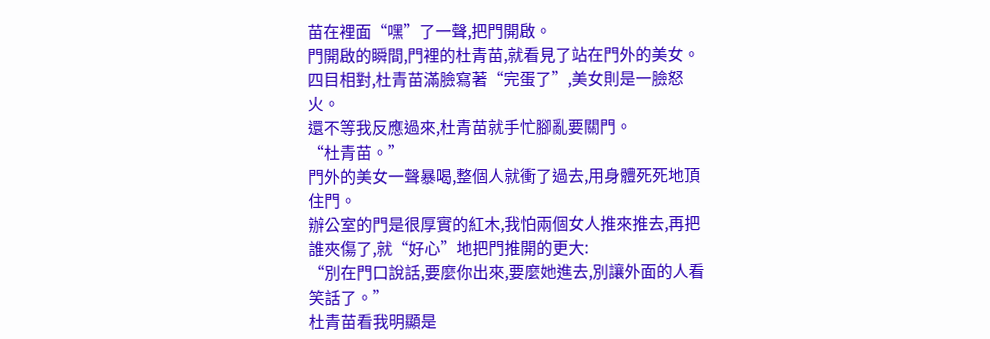苗在裡面“嘿”了一聲,把門開啟。
門開啟的瞬間,門裡的杜青苗,就看見了站在門外的美女。
四目相對,杜青苗滿臉寫著“完蛋了”,美女則是一臉怒火。
還不等我反應過來,杜青苗就手忙腳亂要關門。
“杜青苗。”
門外的美女一聲暴喝,整個人就衝了過去,用身體死死地頂住門。
辦公室的門是很厚實的紅木,我怕兩個女人推來推去,再把誰夾傷了,就“好心”地把門推開的更大:
“別在門口說話,要麼你出來,要麼她進去,別讓外面的人看笑話了。”
杜青苗看我明顯是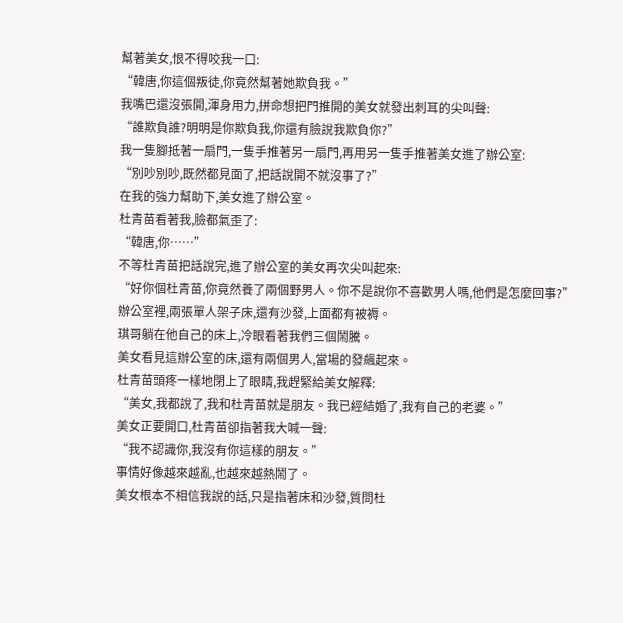幫著美女,恨不得咬我一口:
“韓唐,你這個叛徒,你竟然幫著她欺負我。”
我嘴巴還沒張開,渾身用力,拼命想把門推開的美女就發出刺耳的尖叫聲:
“誰欺負誰?明明是你欺負我,你還有臉說我欺負你?”
我一隻腳抵著一扇門,一隻手推著另一扇門,再用另一隻手推著美女進了辦公室:
“別吵別吵,既然都見面了,把話說開不就沒事了?”
在我的強力幫助下,美女進了辦公室。
杜青苗看著我,臉都氣歪了:
“韓唐,你……”
不等杜青苗把話說完,進了辦公室的美女再次尖叫起來:
“好你個杜青苗,你竟然養了兩個野男人。你不是說你不喜歡男人嗎,他們是怎麼回事?”
辦公室裡,兩張單人架子床,還有沙發,上面都有被褥。
琪哥躺在他自己的床上,冷眼看著我們三個鬧騰。
美女看見這辦公室的床,還有兩個男人,當場的發飆起來。
杜青苗頭疼一樣地閉上了眼睛,我趕緊給美女解釋:
“美女,我都說了,我和杜青苗就是朋友。我已經結婚了,我有自己的老婆。”
美女正要開口,杜青苗卻指著我大喊一聲:
“我不認識你,我沒有你這樣的朋友。”
事情好像越來越亂,也越來越熱鬧了。
美女根本不相信我說的話,只是指著床和沙發,質問杜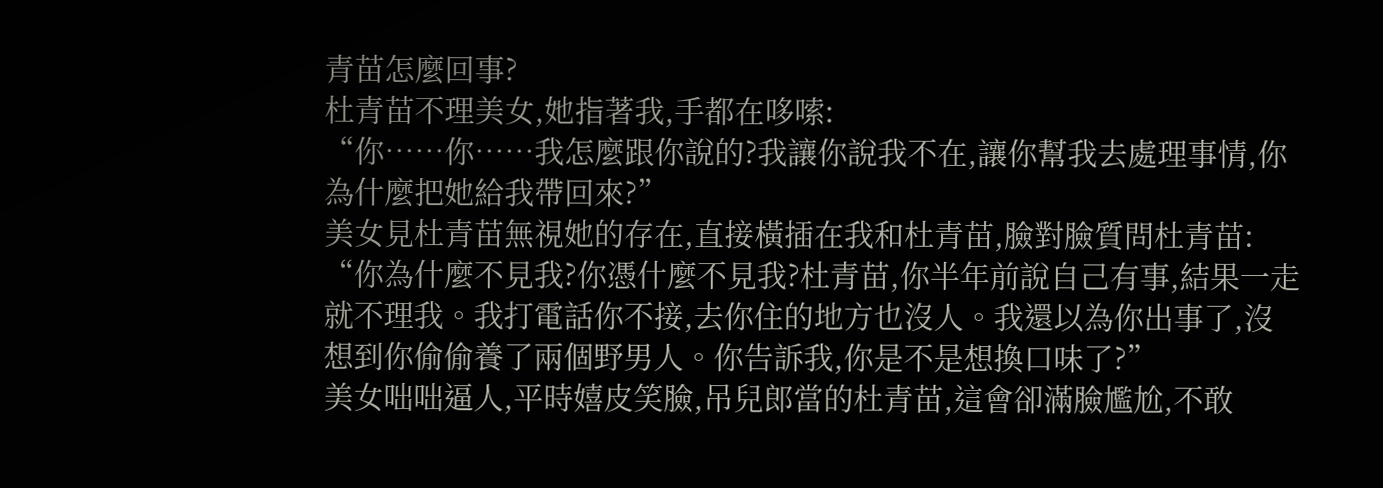青苗怎麼回事?
杜青苗不理美女,她指著我,手都在哆嗦:
“你……你……我怎麼跟你說的?我讓你說我不在,讓你幫我去處理事情,你為什麼把她給我帶回來?”
美女見杜青苗無視她的存在,直接橫插在我和杜青苗,臉對臉質問杜青苗:
“你為什麼不見我?你憑什麼不見我?杜青苗,你半年前說自己有事,結果一走就不理我。我打電話你不接,去你住的地方也沒人。我還以為你出事了,沒想到你偷偷養了兩個野男人。你告訴我,你是不是想換口味了?”
美女咄咄逼人,平時嬉皮笑臉,吊兒郎當的杜青苗,這會卻滿臉尷尬,不敢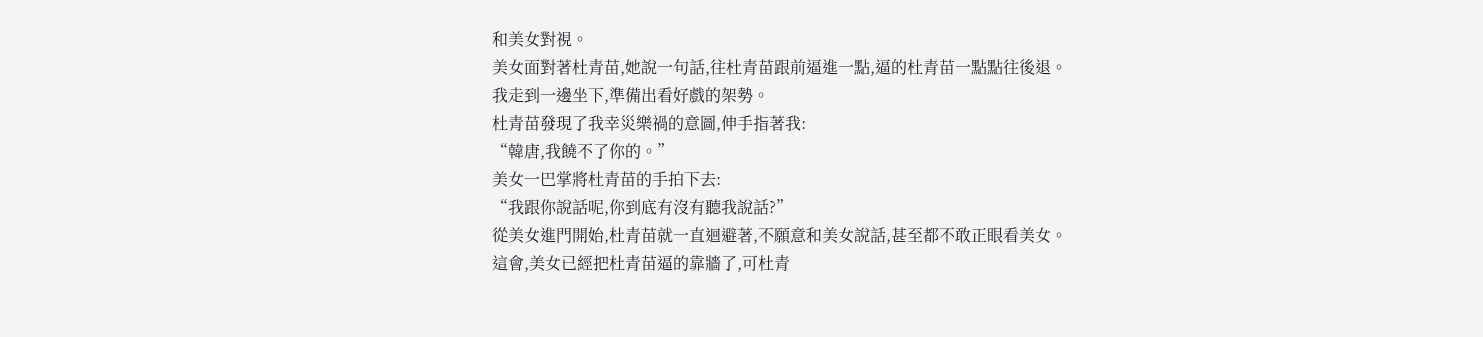和美女對視。
美女面對著杜青苗,她說一句話,往杜青苗跟前逼進一點,逼的杜青苗一點點往後退。
我走到一邊坐下,準備出看好戲的架勢。
杜青苗發現了我幸災樂禍的意圖,伸手指著我:
“韓唐,我饒不了你的。”
美女一巴掌將杜青苗的手拍下去:
“我跟你說話呢,你到底有沒有聽我說話?”
從美女進門開始,杜青苗就一直迴避著,不願意和美女說話,甚至都不敢正眼看美女。
這會,美女已經把杜青苗逼的靠牆了,可杜青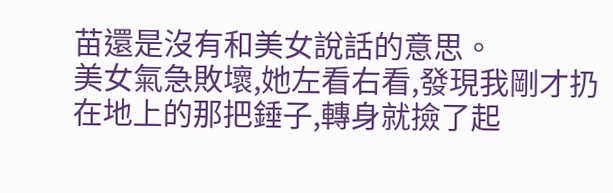苗還是沒有和美女說話的意思。
美女氣急敗壞,她左看右看,發現我剛才扔在地上的那把錘子,轉身就撿了起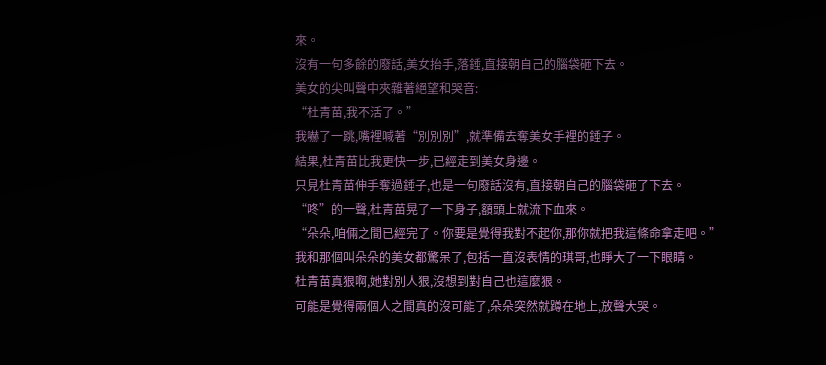來。
沒有一句多餘的廢話,美女抬手,落錘,直接朝自己的腦袋砸下去。
美女的尖叫聲中夾雜著絕望和哭音:
“杜青苗,我不活了。”
我嚇了一跳,嘴裡喊著“別別別”,就準備去奪美女手裡的錘子。
結果,杜青苗比我更快一步,已經走到美女身邊。
只見杜青苗伸手奪過錘子,也是一句廢話沒有,直接朝自己的腦袋砸了下去。
“咚”的一聲,杜青苗晃了一下身子,額頭上就流下血來。
“朵朵,咱倆之間已經完了。你要是覺得我對不起你,那你就把我這條命拿走吧。”
我和那個叫朵朵的美女都驚呆了,包括一直沒表情的琪哥,也睜大了一下眼睛。
杜青苗真狠啊,她對別人狠,沒想到對自己也這麼狠。
可能是覺得兩個人之間真的沒可能了,朵朵突然就蹲在地上,放聲大哭。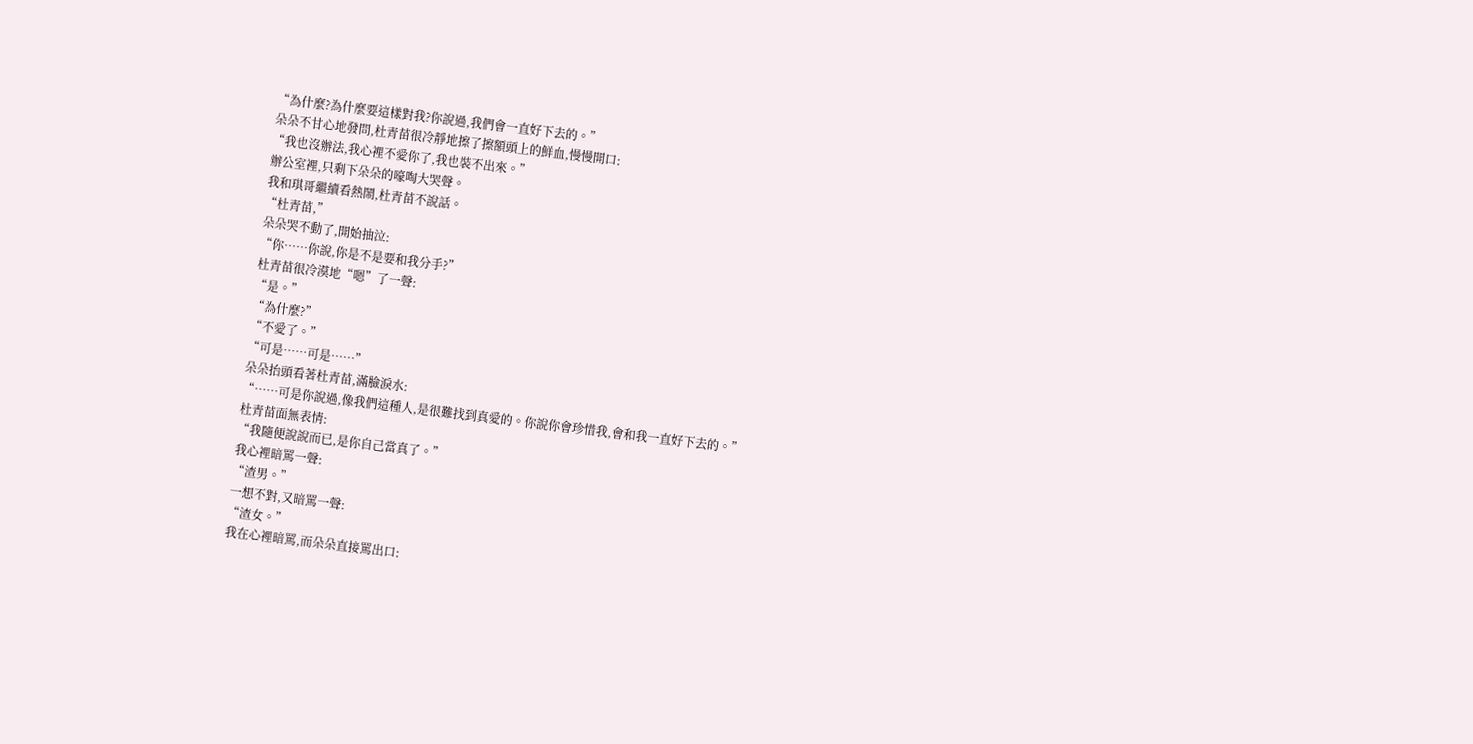“為什麼?為什麼要這樣對我?你說過,我們會一直好下去的。”
朵朵不甘心地發問,杜青苗很冷靜地擦了擦額頭上的鮮血,慢慢開口:
“我也沒辦法,我心裡不愛你了,我也裝不出來。”
辦公室裡,只剩下朵朵的嚎啕大哭聲。
我和琪哥繼續看熱鬧,杜青苗不說話。
“杜青苗,”
朵朵哭不動了,開始抽泣:
“你……你說,你是不是要和我分手?”
杜青苗很冷漠地“嗯”了一聲:
“是。”
“為什麼?”
“不愛了。”
“可是……可是……”
朵朵抬頭看著杜青苗,滿臉淚水:
“……可是你說過,像我們這種人,是很難找到真愛的。你說你會珍惜我,會和我一直好下去的。”
杜青苗面無表情:
“我隨便說說而已,是你自己當真了。”
我心裡暗罵一聲:
“渣男。”
一想不對,又暗罵一聲:
“渣女。”
我在心裡暗罵,而朵朵直接罵出口: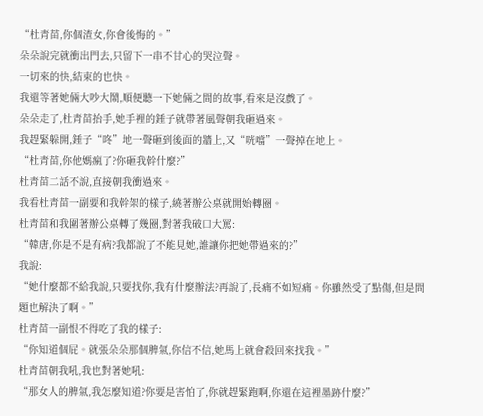“杜青苗,你個渣女,你會後悔的。”
朵朵說完就衝出門去,只留下一串不甘心的哭泣聲。
一切來的快,結束的也快。
我還等著她倆大吵大鬧,順便聽一下她倆之間的故事,看來是沒戲了。
朵朵走了,杜青苗抬手,她手裡的錘子就帶著風聲朝我砸過來。
我趕緊躲開,錘子“咚”地一聲砸到後面的牆上,又“咣噹”一聲掉在地上。
“杜青苗,你他媽瘋了?你砸我幹什麼?”
杜青苗二話不說,直接朝我衝過來。
我看杜青苗一副要和我幹架的樣子,繞著辦公桌就開始轉圈。
杜青苗和我圍著辦公桌轉了幾圈,對著我破口大罵:
“韓唐,你是不是有病?我都說了不能見她,誰讓你把她帶過來的?”
我說:
“她什麼都不給我說,只要找你,我有什麼辦法?再說了,長痛不如短痛。你雖然受了點傷,但是問題也解決了啊。”
杜青苗一副恨不得吃了我的樣子:
“你知道個屁。就張朵朵那個脾氣,你信不信,她馬上就會殺回來找我。”
杜青苗朝我吼,我也對著她吼:
“那女人的脾氣,我怎麼知道?你要是害怕了,你就趕緊跑啊,你還在這裡墨跡什麼?”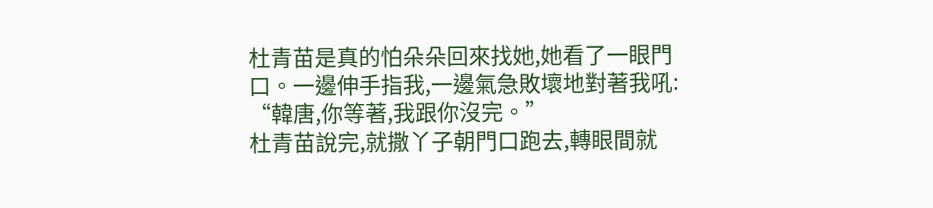杜青苗是真的怕朵朵回來找她,她看了一眼門口。一邊伸手指我,一邊氣急敗壞地對著我吼:
“韓唐,你等著,我跟你沒完。”
杜青苗說完,就撒丫子朝門口跑去,轉眼間就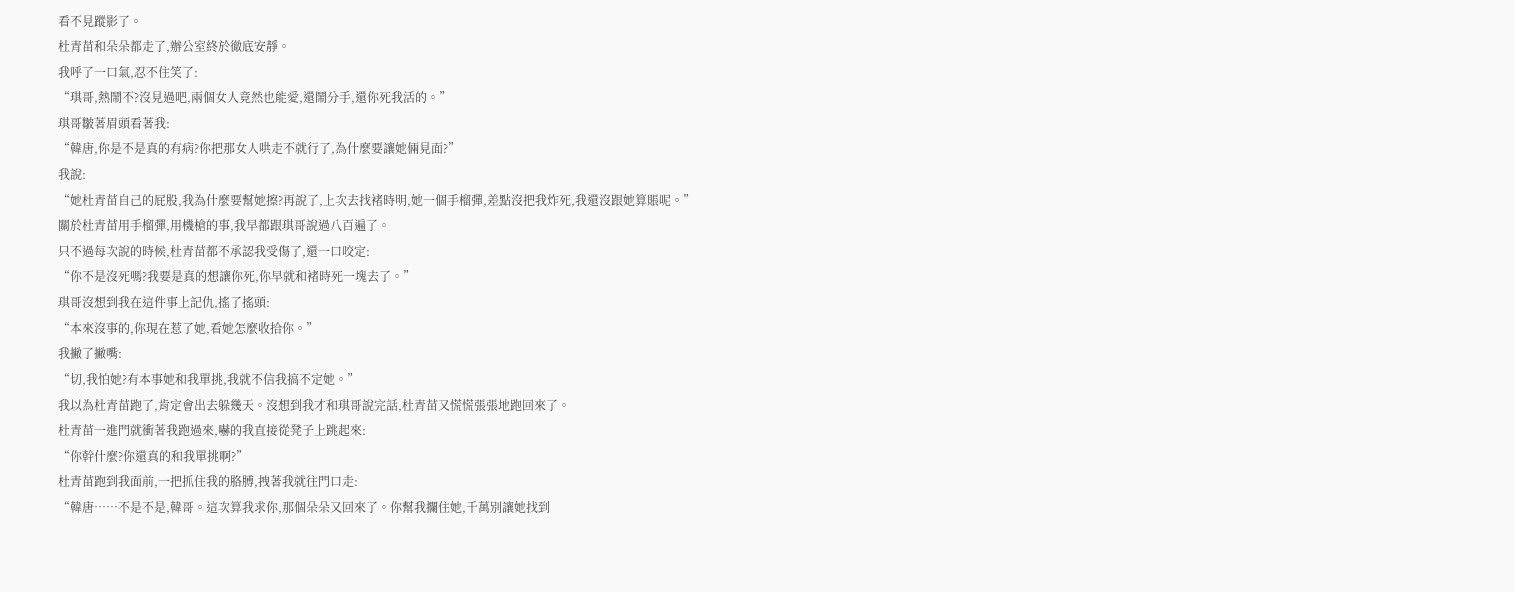看不見蹤影了。
杜青苗和朵朵都走了,辦公室終於徹底安靜。
我呼了一口氣,忍不住笑了:
“琪哥,熱鬧不?沒見過吧,兩個女人竟然也能愛,還鬧分手,還你死我活的。”
琪哥皺著眉頭看著我:
“韓唐,你是不是真的有病?你把那女人哄走不就行了,為什麼要讓她倆見面?”
我說:
“她杜青苗自己的屁股,我為什麼要幫她擦?再說了,上次去找褚時明,她一個手榴彈,差點沒把我炸死,我還沒跟她算賬呢。”
關於杜青苗用手榴彈,用機槍的事,我早都跟琪哥說過八百遍了。
只不過每次說的時候,杜青苗都不承認我受傷了,還一口咬定:
“你不是沒死嗎?我要是真的想讓你死,你早就和褚時死一塊去了。”
琪哥沒想到我在這件事上記仇,搖了搖頭:
“本來沒事的,你現在惹了她,看她怎麼收拾你。”
我撇了撇嘴:
“切,我怕她?有本事她和我單挑,我就不信我搞不定她。”
我以為杜青苗跑了,肯定會出去躲幾天。沒想到我才和琪哥說完話,杜青苗又慌慌張張地跑回來了。
杜青苗一進門就衝著我跑過來,嚇的我直接從凳子上跳起來:
“你幹什麼?你還真的和我單挑啊?”
杜青苗跑到我面前,一把抓住我的胳膊,拽著我就往門口走:
“韓唐……不是不是,韓哥。這次算我求你,那個朵朵又回來了。你幫我攔住她,千萬別讓她找到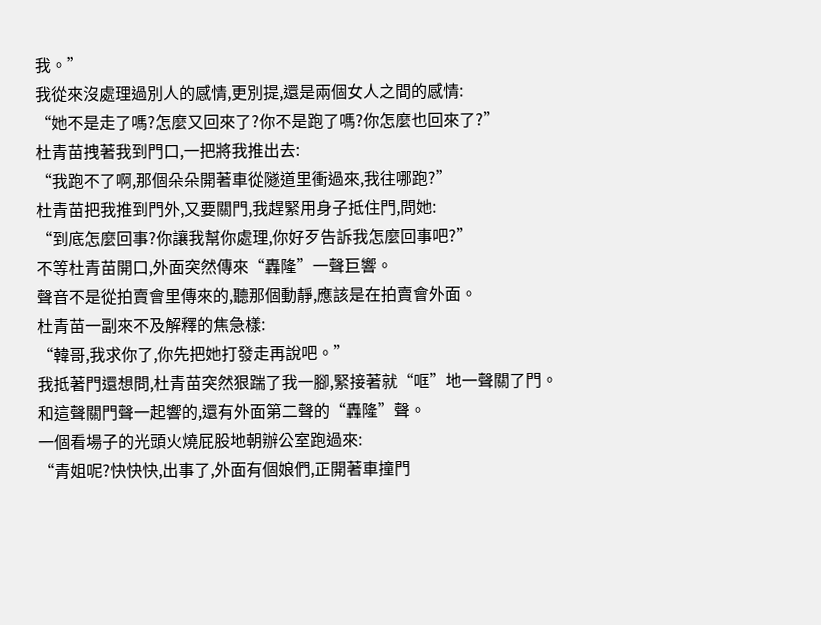我。”
我從來沒處理過別人的感情,更別提,還是兩個女人之間的感情:
“她不是走了嗎?怎麼又回來了?你不是跑了嗎?你怎麼也回來了?”
杜青苗拽著我到門口,一把將我推出去:
“我跑不了啊,那個朵朵開著車從隧道里衝過來,我往哪跑?”
杜青苗把我推到門外,又要關門,我趕緊用身子抵住門,問她:
“到底怎麼回事?你讓我幫你處理,你好歹告訴我怎麼回事吧?”
不等杜青苗開口,外面突然傳來“轟隆”一聲巨響。
聲音不是從拍賣會里傳來的,聽那個動靜,應該是在拍賣會外面。
杜青苗一副來不及解釋的焦急樣:
“韓哥,我求你了,你先把她打發走再說吧。”
我抵著門還想問,杜青苗突然狠踹了我一腳,緊接著就“哐”地一聲關了門。
和這聲關門聲一起響的,還有外面第二聲的“轟隆”聲。
一個看場子的光頭火燒屁股地朝辦公室跑過來:
“青姐呢?快快快,出事了,外面有個娘們,正開著車撞門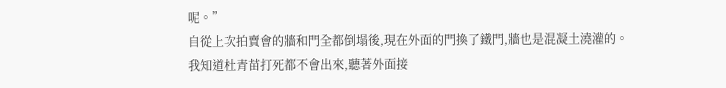呢。”
自從上次拍賣會的牆和門全都倒塌後,現在外面的門換了鐵門,牆也是混凝土澆灌的。
我知道杜青苗打死都不會出來,聽著外面接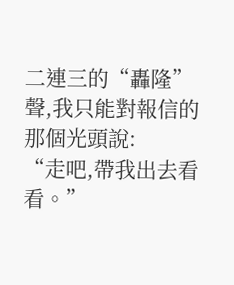二連三的“轟隆”聲,我只能對報信的那個光頭說:
“走吧,帶我出去看看。”